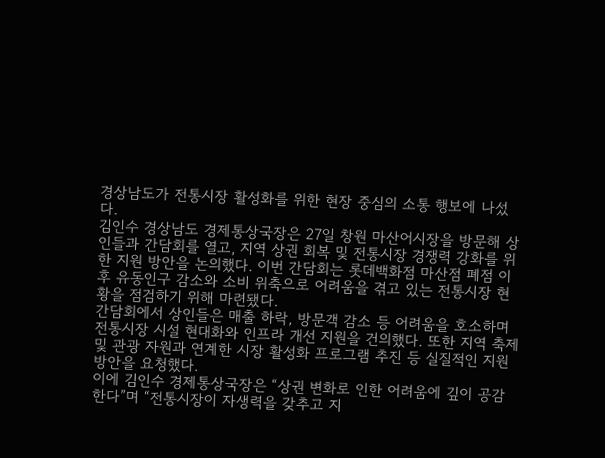경상남도가 전통시장 활성화를 위한 현장 중심의 소통 행보에 나섰다.
김인수 경상남도 경제통상국장은 27일 창원 마산어시장을 방문해 상인들과 간담회를 열고, 지역 상권 회복 및 전통시장 경쟁력 강화를 위한 지원 방안을 논의했다. 이번 간담회는 롯데백화점 마산점 폐점 이후 유동인구 감소와 소비 위축으로 어려움을 겪고 있는 전통시장 현황을 점검하기 위해 마련됐다.
간담회에서 상인들은 매출 하락, 방문객 감소 등 어려움을 호소하며 전통시장 시설 현대화와 인프라 개선 지원을 건의했다. 또한 지역 축제 및 관광 자원과 연계한 시장 활성화 프로그램 추진 등 실질적인 지원 방안을 요청했다.
이에 김인수 경제통상국장은 “상권 변화로 인한 어려움에 깊이 공감한다”며 “전통시장이 자생력을 갖추고 지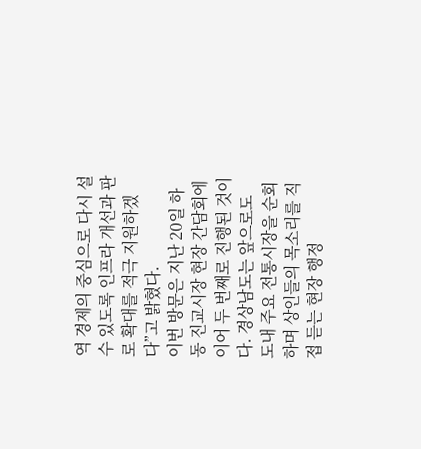역 경제의 중심으로 다시 설 수 있도록 인프라 개선과 판로 확대를 적극 지원하겠다”고 밝혔다.
이번 방문은 지난 20일 하동 진교시장 현장 간담회에 이어 두 번째로 진행된 것이다. 경상남도는 앞으로도 도내 주요 전통시장을 순회하며 상인들의 목소리를 직접 듣는 현장 행정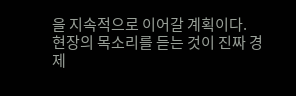을 지속적으로 이어갈 계획이다.
현장의 목소리를 듣는 것이 진짜 경제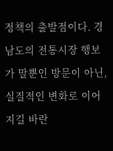정책의 출발점이다. 경남도의 전통시장 행보가 말뿐인 방문이 아닌, 실질적인 변화로 이어지길 바란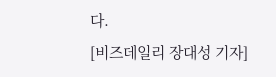다.
[비즈데일리 장대성 기자]